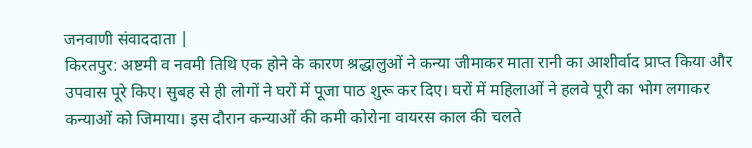जनवाणी संवाददाता |
किरतपुर: अष्टमी व नवमी तिथि एक होने के कारण श्रद्धालुओं ने कन्या जीमाकर माता रानी का आशीर्वाद प्राप्त किया और उपवास पूरे किए। सुबह से ही लोगों ने घरों में पूजा पाठ शुरू कर दिए। घरों में महिलाओं ने हलवे पूरी का भोग लगाकर कन्याओं को जिमाया। इस दौरान कन्याओं की कमी कोरोना वायरस काल की चलते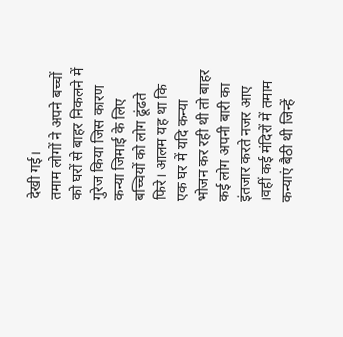देखी गई।
तमाम लोगों ने अपने बच्चों को घरों से बाहर निकलने में गुरेज किया जिस कारण कन्या जिमाई के लिए बच्चियों को लोग ढूंढते फिरे। आलम यह था कि एक घर में यदि कन्या भोजन कर रही थी तो बाहर कई लोग अपनी बारी का इंतजार करते नजर आए ।वहीं कई मंदिरों में तमाम कन्याएं बैठी थी जिन्हें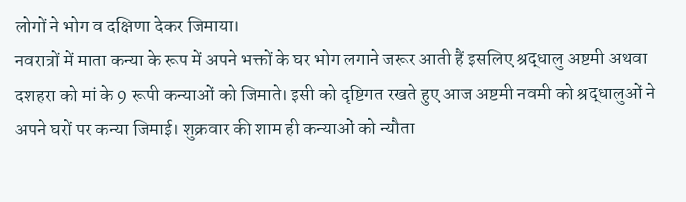लोगों ने भोग व दक्षिणा देकर जिमाया।
नवरात्रों में माता कन्या के रूप में अपने भक्तों के घर भोग लगाने जरूर आती हैं इसलिए श्रद्धालु अष्टमी अथवा दशहरा को मां के 9 रूपी कन्याओं को जिमाते। इसी को दृष्टिगत रखते हुए आज अष्टमी नवमी को श्रद्धालुओं ने अपने घरों पर कन्या जिमाई। शुक्रवार की शाम ही कन्याओं को न्यौता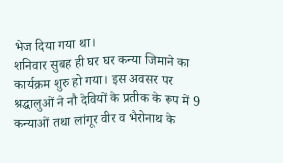भेज दिया गया था।
शनिवार सुबह ही घर घर कन्या जिमाने का कार्यक्रम शुरु हो गया। इस अवसर पर श्रद्धालुओं ने नौ देवियों के प्रतीक के रूप में 9 कन्याओं तथा लांगूर वीर व भैरोनाथ के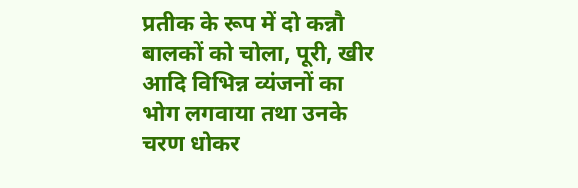प्रतीक के रूप में दो कन्नौ बालकों को चोला, पूरी, खीर आदि विभिन्न व्यंजनों का भोग लगवाया तथा उनके चरण धोकर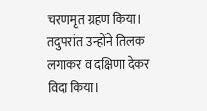चरणमृत ग्रहण किया। तदुपरांत उन्होंने तिलक लगाकर व दक्षिणा देकर विदा किया।